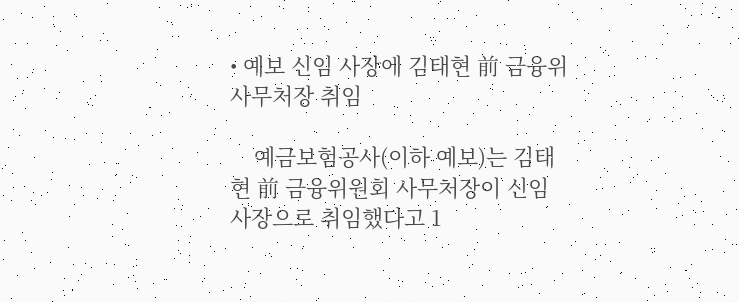• 예보 신임 사장에 김태현 前 금융위 사무처장 취임

    예금보험공사(이하 예보)는 김태현 前 금융위원회 사무처장이 신임 사장으로 취임했다고 1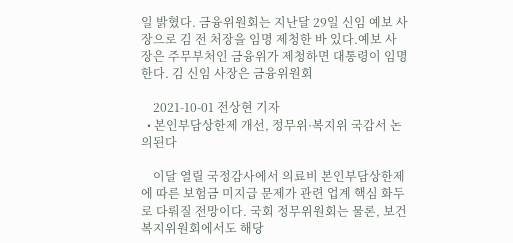일 밝혔다. 금융위원회는 지난달 29일 신임 예보 사장으로 김 전 처장을 임명 제청한 바 있다.예보 사장은 주무부처인 금융위가 제청하면 대통령이 임명한다. 김 신임 사장은 금융위원회

    2021-10-01 전상현 기자
  • 본인부담상한제 개선, 정무위·복지위 국감서 논의된다

    이달 열릴 국정감사에서 의료비 본인부담상한제에 따른 보험금 미지급 문제가 관련 업계 핵심 화두로 다뤄질 전망이다. 국회 정무위원회는 물론, 보건복지위원회에서도 해당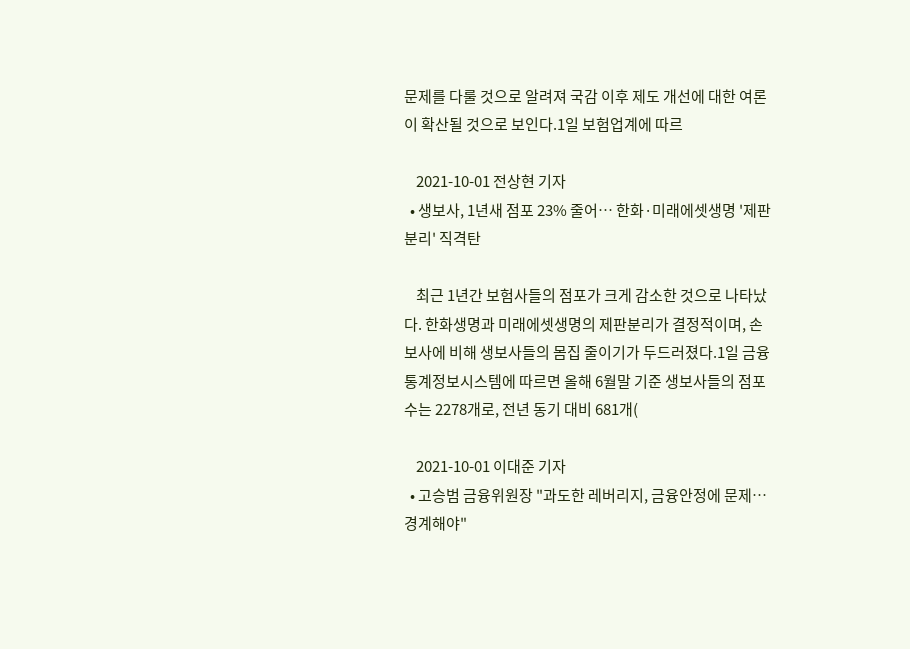문제를 다룰 것으로 알려져 국감 이후 제도 개선에 대한 여론이 확산될 것으로 보인다.1일 보험업계에 따르

    2021-10-01 전상현 기자
  • 생보사, 1년새 점포 23% 줄어… 한화·미래에셋생명 '제판분리' 직격탄

    최근 1년간 보험사들의 점포가 크게 감소한 것으로 나타났다. 한화생명과 미래에셋생명의 제판분리가 결정적이며, 손보사에 비해 생보사들의 몸집 줄이기가 두드러졌다.1일 금융통계정보시스템에 따르면 올해 6월말 기준 생보사들의 점포수는 2278개로, 전년 동기 대비 681개(

    2021-10-01 이대준 기자
  • 고승범 금융위원장 "과도한 레버리지, 금융안정에 문제…경계해야"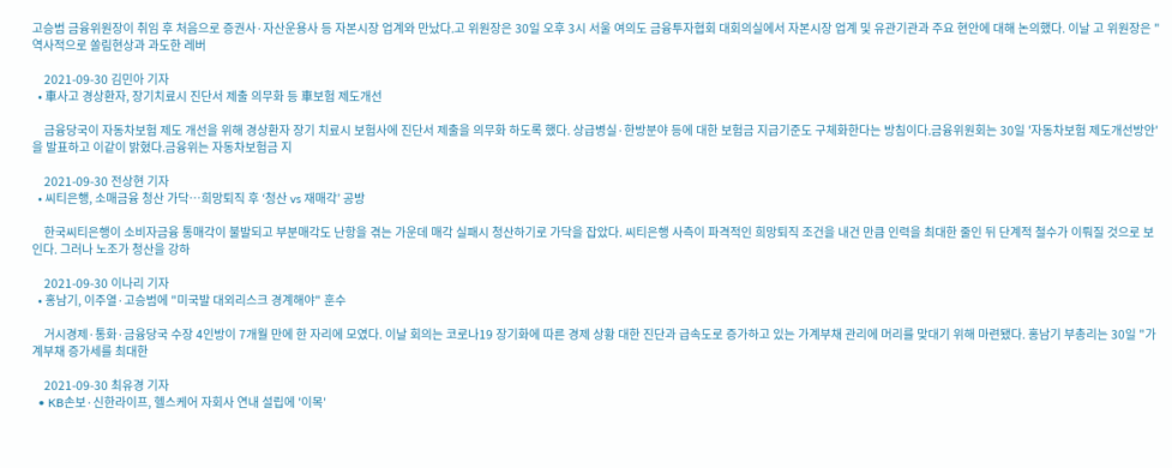고승범 금융위원장이 취임 후 처음으로 증권사·자산운용사 등 자본시장 업계와 만났다.고 위원장은 30일 오후 3시 서울 여의도 금융투자협회 대회의실에서 자본시장 업계 및 유관기관과 주요 현안에 대해 논의했다. 이날 고 위원장은 "역사적으로 쏠림현상과 과도한 레버

    2021-09-30 김민아 기자
  • 車사고 경상환자, 장기치료시 진단서 제출 의무화 등 車보험 제도개선

    금융당국이 자동차보험 제도 개선을 위해 경상환자 장기 치료시 보험사에 진단서 제출을 의무화 하도록 했다. 상급병실·한방분야 등에 대한 보험금 지급기준도 구체화한다는 방침이다.금융위원회는 30일 '자동차보험 제도개선방안'을 발표하고 이같이 밝혔다.금융위는 자동차보험금 지

    2021-09-30 전상현 기자
  • 씨티은행, 소매금융 청산 가닥…희망퇴직 후 ‘청산 vs 재매각’ 공방

    한국씨티은행이 소비자금융 통매각이 불발되고 부분매각도 난항을 겪는 가운데 매각 실패시 청산하기로 가닥을 잡았다. 씨티은행 사측이 파격적인 희망퇴직 조건을 내건 만큼 인력을 최대한 줄인 뒤 단계적 철수가 이뤄질 것으로 보인다. 그러나 노조가 청산을 강하

    2021-09-30 이나리 기자
  • 홍남기, 이주열·고승범에 "미국발 대외리스크 경계해야" 훈수

    거시경제·통화·금융당국 수장 4인방이 7개월 만에 한 자리에 모였다. 이날 회의는 코로나19 장기화에 따른 경제 상황 대한 진단과 급속도로 증가하고 있는 가계부채 관리에 머리를 맞대기 위해 마련됐다. 홍남기 부총리는 30일 "가계부채 증가세를 최대한

    2021-09-30 최유경 기자
  • KB손보·신한라이프, 헬스케어 자회사 연내 설립에 '이목'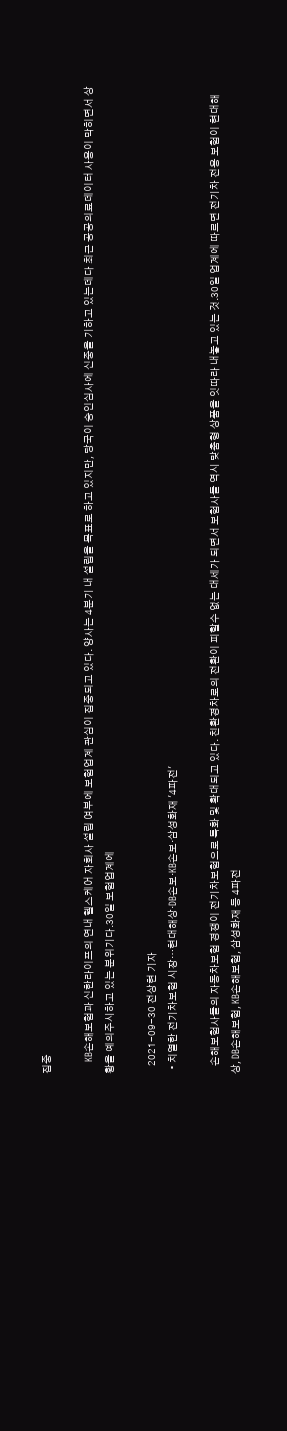집중

    KB손해보험과 신한라이프의 연내 헬스케어 자회사 설립 여부에 보험업계 관심이 집중되고 있다. 양사는 4분기 내 설립을 목표로 하고 있지만, 당국이 승인심사에 신중을 기하고 있는데다 최근 공공의료데이터 사용이 막히면서 상황을 예의주시하고 있는 분위기다.30일 보험업계에

    2021-09-30 전상현 기자
  • 치열한 전기차보험 시장…현대해상·DB손보·KB손보·삼성화재 '4파전'

    손해보험사들의 자동차보험 경쟁이 전기차보험으로 특화 및 확대되고 있다. 친환경차로의 전환이 피할수 없는 대세가 되면서 보험사들 역시 맞춤형 상품을 잇따라 내놓고 있는 것.30일 업계에 따르면 전기차 전용 보험이 현대해상, DB손해보험, KB손해보험, 삼성화재 등 4파전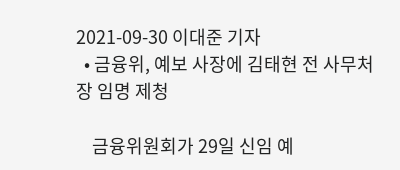2021-09-30 이대준 기자
  • 금융위, 예보 사장에 김태현 전 사무처장 임명 제청

    금융위원회가 29일 신임 예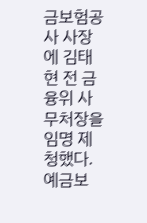금보험공사 사장에 김태현 전 금융위 사무처장을 임명 제청했다.예금보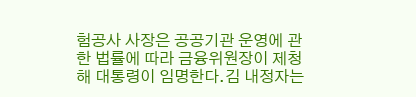험공사 사장은 공공기관 운영에 관한 법률에 따라 금융위원장이 제청해 대통령이 임명한다.김 내정자는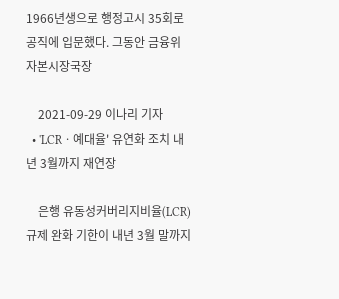1966년생으로 행정고시 35회로 공직에 입문했다. 그동안 금융위 자본시장국장

    2021-09-29 이나리 기자
  • 'LCRㆍ예대율' 유연화 조치 내년 3월까지 재연장

    은행 유동성커버리지비율(LCR) 규제 완화 기한이 내년 3월 말까지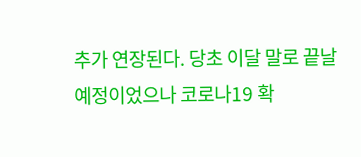추가 연장된다. 당초 이달 말로 끝날 예정이었으나 코로나19 확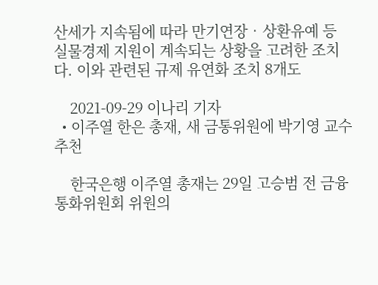산세가 지속됨에 따라 만기연장‧상환유예 등 실물경제 지원이 계속되는 상황을 고려한 조치다. 이와 관련된 규제 유연화 조치 8개도

    2021-09-29 이나리 기자
  • 이주열 한은 총재, 새 금통위원에 박기영 교수 추천

    한국은행 이주열 총재는 29일 고승범 전 금융통화위원회 위원의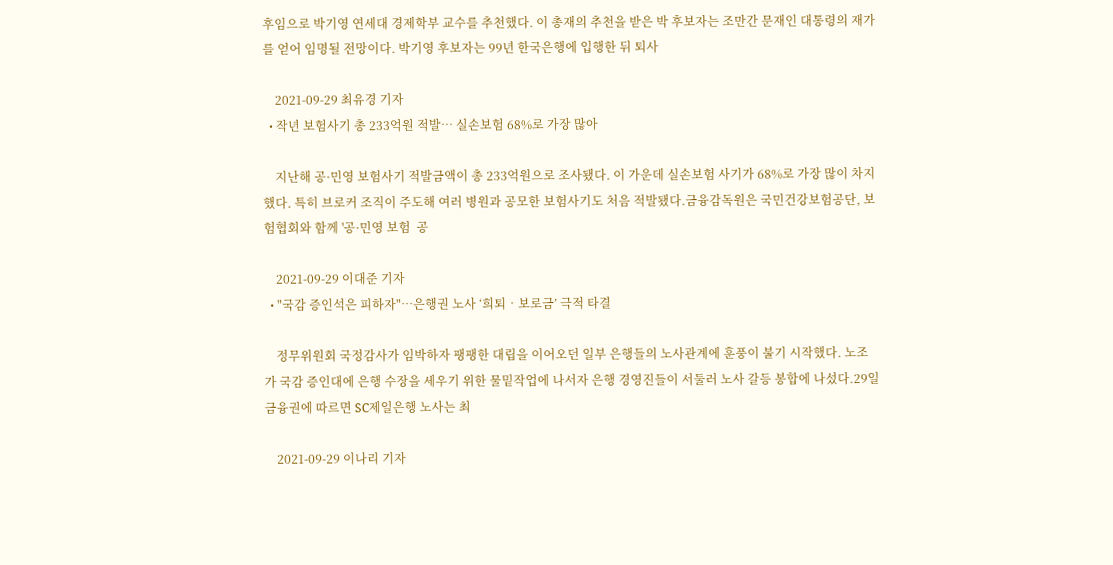후임으로 박기영 연세대 경제학부 교수를 추천했다. 이 총재의 추천을 받은 박 후보자는 조만간 문재인 대통령의 재가를 얻어 임명될 전망이다. 박기영 후보자는 99년 한국은행에 입행한 뒤 퇴사

    2021-09-29 최유경 기자
  • 작년 보험사기 총 233억원 적발… 실손보험 68%로 가장 많아

    지난해 공·민영 보험사기 적발금액이 총 233억원으로 조사됐다. 이 가운데 실손보험 사기가 68%로 가장 많이 차지했다. 특히 브로커 조직이 주도해 여러 병원과 공모한 보험사기도 처음 적발됐다.금융감독원은 국민건강보험공단, 보험협회와 함께 '공·민영 보험  공

    2021-09-29 이대준 기자
  • "국감 증인석은 피하자"…은행권 노사 ‘희퇴‧보로금’ 극적 타결

    정무위원회 국정감사가 임박하자 팽팽한 대립을 이어오던 일부 은행들의 노사관계에 훈풍이 불기 시작했다. 노조가 국감 증인대에 은행 수장을 세우기 위한 물밑작업에 나서자 은행 경영진들이 서둘러 노사 갈등 봉합에 나섰다.29일 금융권에 따르면 SC제일은행 노사는 최

    2021-09-29 이나리 기자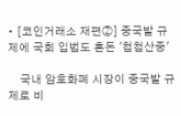• [코인거래소 재편②] 중국발 규제에 국회 입법도 혼돈 '첩첩산중'

    국내 암호화폐 시장이 중국발 규제로 비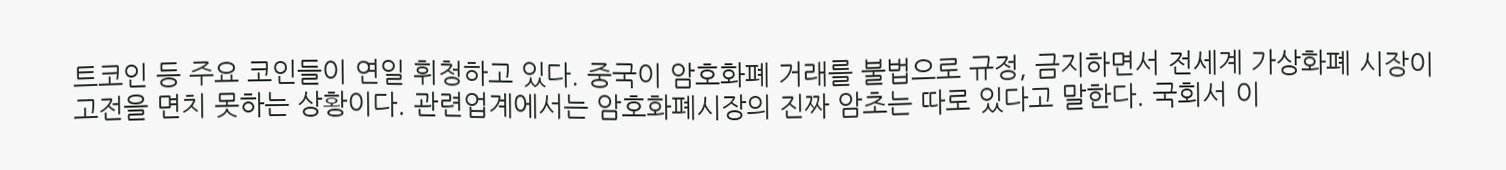트코인 등 주요 코인들이 연일 휘청하고 있다. 중국이 암호화폐 거래를 불법으로 규정, 금지하면서 전세계 가상화폐 시장이 고전을 면치 못하는 상황이다. 관련업계에서는 암호화폐시장의 진짜 암초는 따로 있다고 말한다. 국회서 이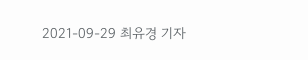2021-09-29 최유경 기자